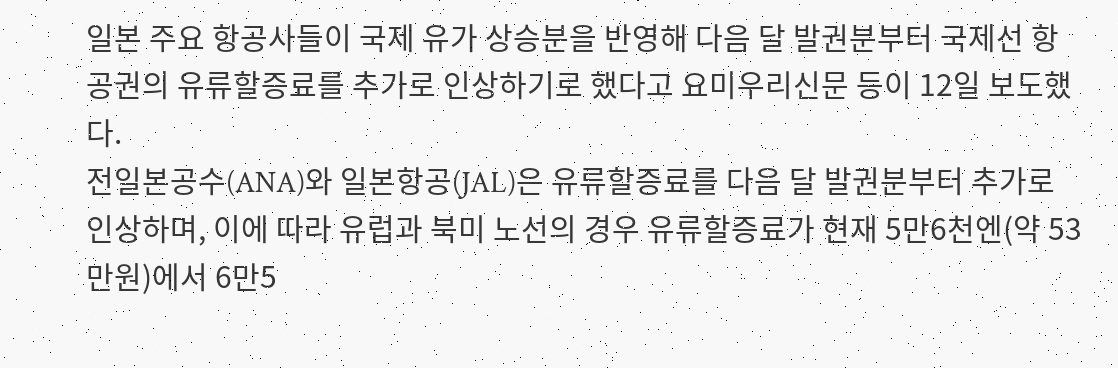일본 주요 항공사들이 국제 유가 상승분을 반영해 다음 달 발권분부터 국제선 항공권의 유류할증료를 추가로 인상하기로 했다고 요미우리신문 등이 12일 보도했다.
전일본공수(ANA)와 일본항공(JAL)은 유류할증료를 다음 달 발권분부터 추가로 인상하며, 이에 따라 유럽과 북미 노선의 경우 유류할증료가 현재 5만6천엔(약 53만원)에서 6만5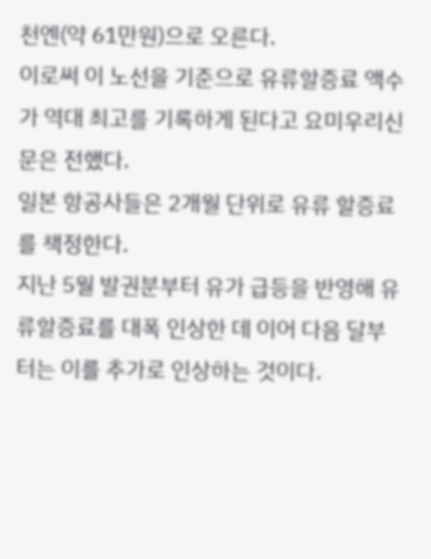천엔(약 61만원)으로 오른다.
이로써 이 노선을 기준으로 유류할증료 액수가 역대 최고를 기록하게 된다고 요미우리신문은 전했다.
일본 항공사들은 2개월 단위로 유류 할증료를 책정한다.
지난 5월 발권분부터 유가 급등을 반영해 유류할증료를 대폭 인상한 데 이어 다음 달부터는 이를 추가로 인상하는 것이다.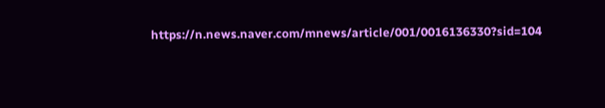https://n.news.naver.com/mnews/article/001/0016136330?sid=104